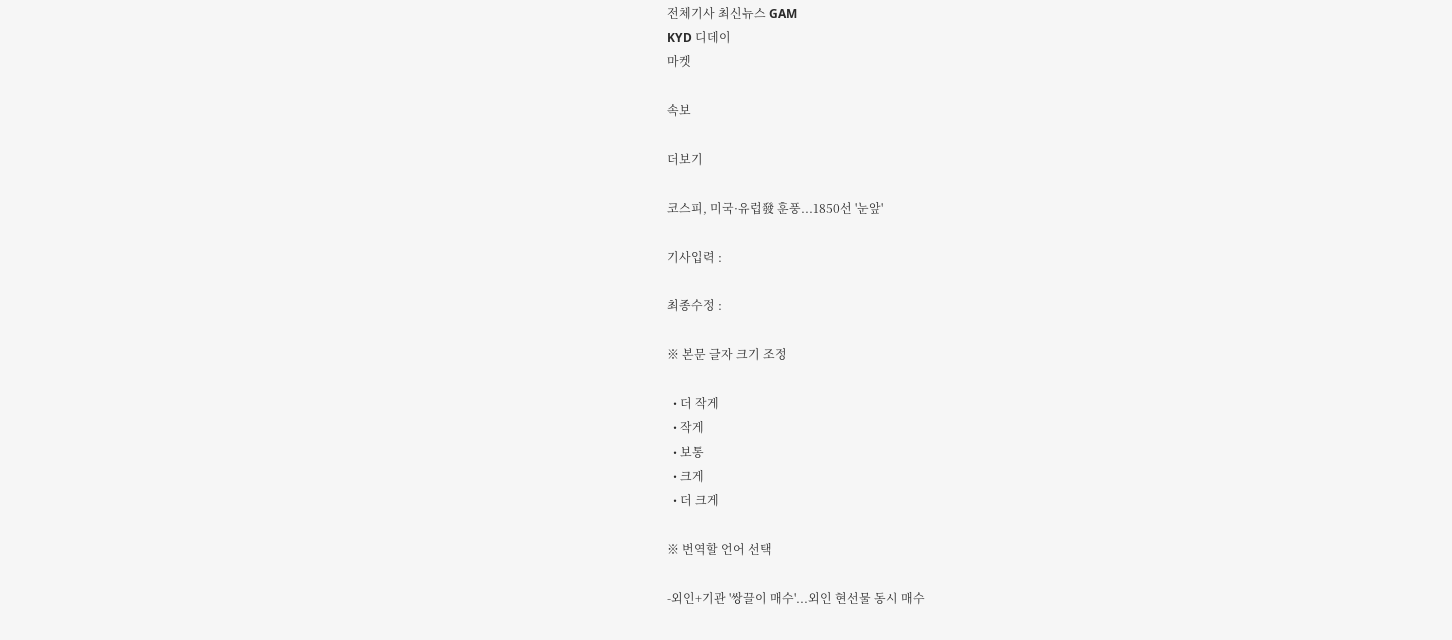전체기사 최신뉴스 GAM
KYD 디데이
마켓

속보

더보기

코스피, 미국·유럽發 훈풍...1850선 '눈앞'

기사입력 :

최종수정 :

※ 본문 글자 크기 조정

  • 더 작게
  • 작게
  • 보통
  • 크게
  • 더 크게

※ 번역할 언어 선택

-외인+기관 '쌍끌이 매수'...외인 현선물 동시 매수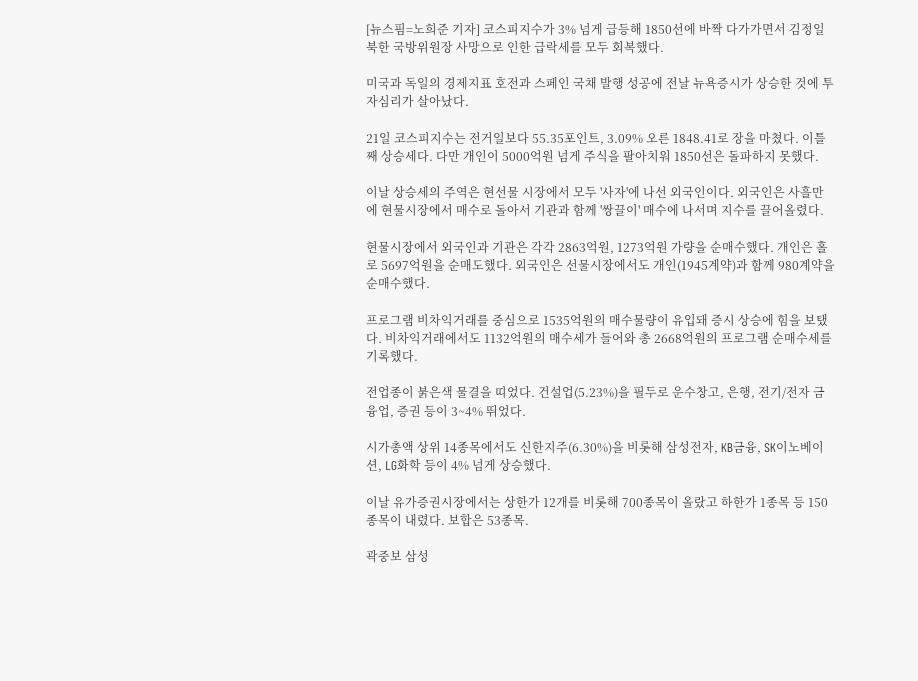[뉴스핌=노희준 기자] 코스피지수가 3% 넘게 급등해 1850선에 바짝 다가가면서 김정일 북한 국방위원장 사망으로 인한 급락세를 모두 회복했다.

미국과 독일의 경제지표 호전과 스페인 국채 발행 성공에 전날 뉴욕증시가 상승한 것에 투자심리가 살아났다.

21일 코스피지수는 전거일보다 55.35포인트, 3.09% 오른 1848.41로 장을 마쳤다. 이틀째 상승세다. 다만 개인이 5000억원 넘게 주식을 팔아치워 1850선은 돌파하지 못했다.

이날 상승세의 주역은 현선물 시장에서 모두 '사자'에 나선 외국인이다. 외국인은 사흘만에 현물시장에서 매수로 돌아서 기관과 함께 '쌍끌이' 매수에 나서며 지수를 끌어올렸다.

현물시장에서 외국인과 기관은 각각 2863억원, 1273억원 가량을 순매수했다. 개인은 홀로 5697억원을 순매도했다. 외국인은 선물시장에서도 개인(1945계약)과 함께 980계약을 순매수했다.

프로그램 비차익거래를 중심으로 1535억원의 매수물량이 유입돼 증시 상승에 힘을 보탰다. 비차익거래에서도 1132억원의 매수세가 들어와 총 2668억원의 프로그램 순매수세를 기록했다.

전업종이 붉은색 물결을 띠었다. 건설업(5.23%)을 필두로 운수창고, 은행, 전기/전자 금융업, 증권 등이 3~4% 뛰었다.

시가총액 상위 14종목에서도 신한지주(6.30%)을 비롯해 삼성전자, KB금융, SK이노베이션, LG화학 등이 4% 넘게 상승했다.

이날 유가증권시장에서는 상한가 12개를 비롯해 700종목이 올랐고 하한가 1종목 등 150종목이 내렸다. 보합은 53종목.

곽중보 삼성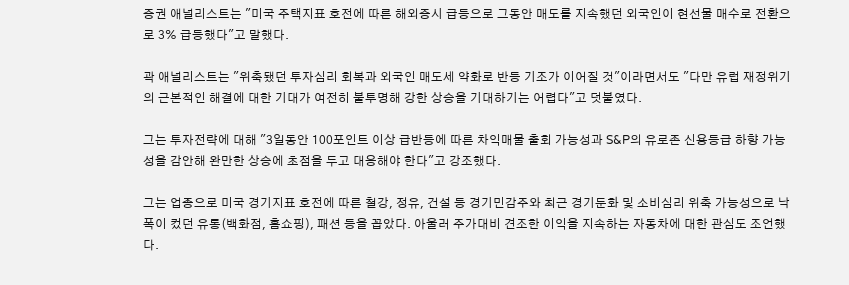증권 애널리스트는 "미국 주택지표 호전에 따른 해외증시 급등으로 그동안 매도를 지속했던 외국인이 현선물 매수로 전환으로 3% 급등했다"고 말했다.

곽 애널리스트는 "위축됐던 투자심리 회복과 외국인 매도세 약화로 반등 기조가 이어질 것"이라면서도 "다만 유럽 재정위기의 근본적인 해결에 대한 기대가 여전히 불투명해 강한 상승을 기대하기는 어렵다"고 덧붙였다.

그는 투자전략에 대해 "3일동안 100포인트 이상 급반등에 따른 차익매물 출회 가능성과 S&P의 유로존 신용등급 하향 가능성을 감안해 완만한 상승에 초점을 두고 대응해야 한다"고 강조했다.

그는 업종으로 미국 경기지표 호전에 따른 철강, 정유, 건설 등 경기민감주와 최근 경기둔화 및 소비심리 위축 가능성으로 낙폭이 컸던 유통(백화점, 홈쇼핑), 패션 등을 꼽았다. 아울러 주가대비 견조한 이익을 지속하는 자동차에 대한 관심도 조언했다.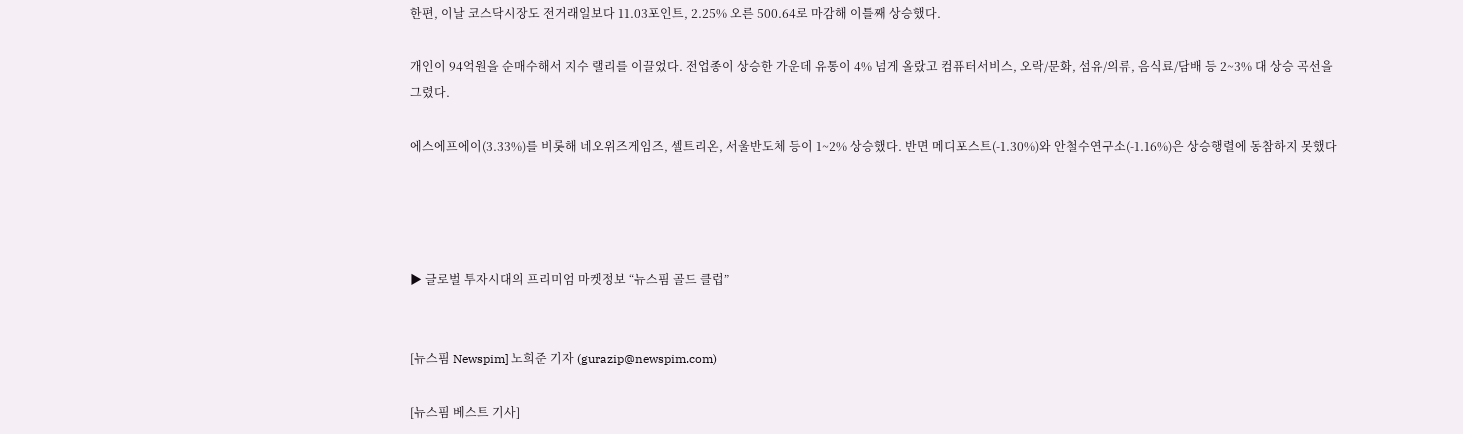한편, 이날 코스닥시장도 전거래일보다 11.03포인트, 2.25% 오른 500.64로 마감해 이틀째 상승했다.

개인이 94억원을 순매수해서 지수 랠리를 이끌었다. 전업종이 상승한 가운데 유통이 4% 넘게 올랐고 컴퓨터서비스, 오락/문화, 섬유/의류, 음식료/담배 등 2~3% 대 상승 곡선을 그렸다.

에스에프에이(3.33%)를 비롯해 네오위즈게임즈, 셀트리온, 서울반도체 등이 1~2% 상승했다. 반면 메디포스트(-1.30%)와 안철수연구소(-1.16%)은 상승행렬에 동참하지 못했다




▶ 글로벌 투자시대의 프리미엄 마켓정보 “뉴스핌 골드 클럽”


[뉴스핌 Newspim] 노희준 기자 (gurazip@newspim.com)

[뉴스핌 베스트 기사]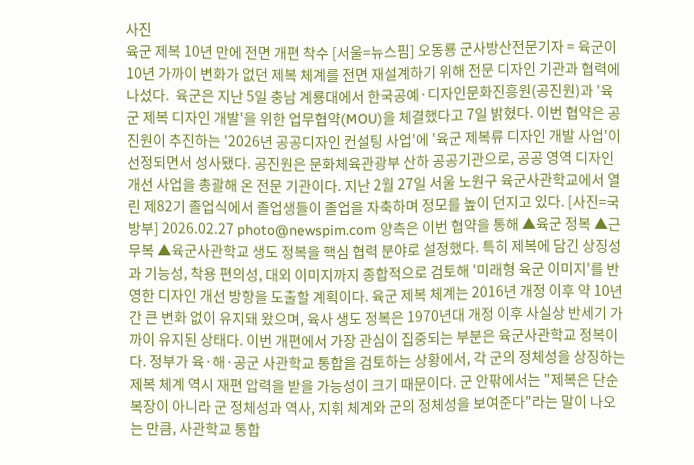사진
육군 제복 10년 만에 전면 개편 착수 [서울=뉴스핌] 오동룡 군사방산전문기자 = 육군이 10년 가까이 변화가 없던 제복 체계를 전면 재설계하기 위해 전문 디자인 기관과 협력에 나섰다.  육군은 지난 5일 충남 계룡대에서 한국공예·디자인문화진흥원(공진원)과 '육군 제복 디자인 개발'을 위한 업무협약(MOU)을 체결했다고 7일 밝혔다. 이번 협약은 공진원이 추진하는 '2026년 공공디자인 컨설팅 사업'에 '육군 제복류 디자인 개발 사업'이 선정되면서 성사됐다. 공진원은 문화체육관광부 산하 공공기관으로, 공공 영역 디자인 개선 사업을 총괄해 온 전문 기관이다. 지난 2월 27일 서울 노원구 육군사관학교에서 열린 제82기 졸업식에서 졸업생들이 졸업을 자축하며 정모를 높이 던지고 있다. [사진=국방부] 2026.02.27 photo@newspim.com 양측은 이번 협약을 통해 ▲육군 정복 ▲근무복 ▲육군사관학교 생도 정복을 핵심 협력 분야로 설정했다. 특히 제복에 담긴 상징성과 기능성, 착용 편의성, 대외 이미지까지 종합적으로 검토해 '미래형 육군 이미지'를 반영한 디자인 개선 방향을 도출할 계획이다. 육군 제복 체계는 2016년 개정 이후 약 10년간 큰 변화 없이 유지돼 왔으며, 육사 생도 정복은 1970년대 개정 이후 사실상 반세기 가까이 유지된 상태다. 이번 개편에서 가장 관심이 집중되는 부분은 육군사관학교 정복이다. 정부가 육·해·공군 사관학교 통합을 검토하는 상황에서, 각 군의 정체성을 상징하는 제복 체계 역시 재편 압력을 받을 가능성이 크기 때문이다. 군 안팎에서는 "제복은 단순 복장이 아니라 군 정체성과 역사, 지휘 체계와 군의 정체성을 보여준다"라는 말이 나오는 만큼, 사관학교 통합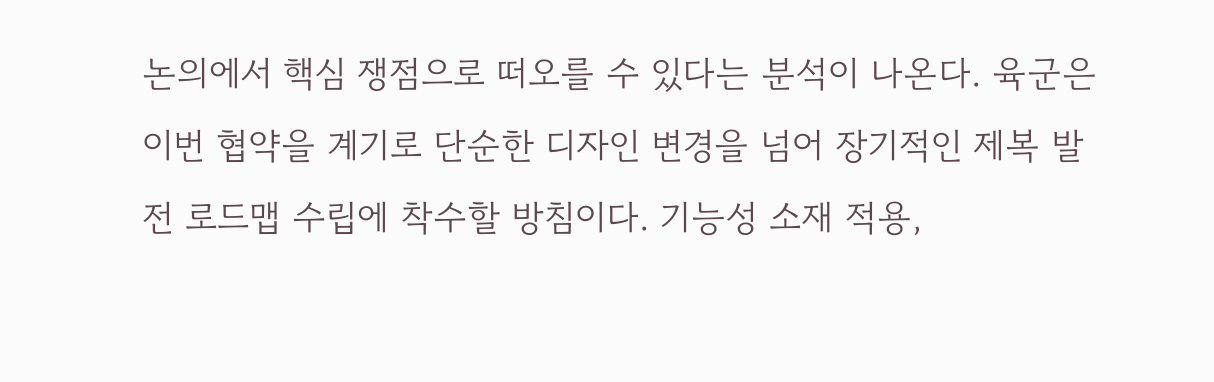논의에서 핵심 쟁점으로 떠오를 수 있다는 분석이 나온다. 육군은 이번 협약을 계기로 단순한 디자인 변경을 넘어 장기적인 제복 발전 로드맵 수립에 착수할 방침이다. 기능성 소재 적용,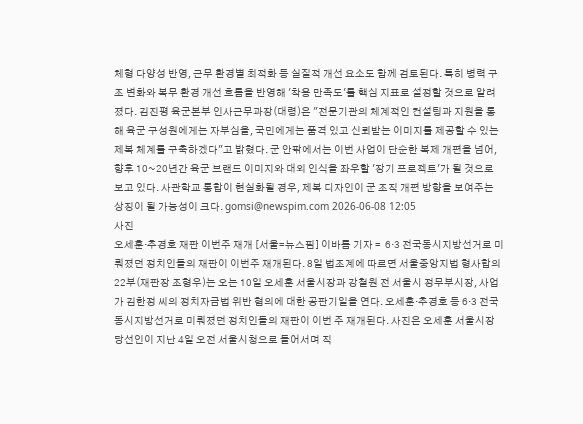체형 다양성 반영, 근무 환경별 최적화 등 실질적 개선 요소도 함께 검토된다. 특히 병력 구조 변화와 복무 환경 개선 흐름을 반영해 '착용 만족도'를 핵심 지표로 설정할 것으로 알려졌다. 김진평 육군본부 인사근무과장(대령)은 "전문기관의 체계적인 컨설팅과 지원을 통해 육군 구성원에게는 자부심을, 국민에게는 품격 있고 신뢰받는 이미지를 제공할 수 있는 제복 체계를 구축하겠다"고 밝혔다. 군 안팎에서는 이번 사업이 단순한 복제 개편을 넘어, 향후 10~20년간 육군 브랜드 이미지와 대외 인식을 좌우할 '장기 프로젝트'가 될 것으로 보고 있다. 사관학교 통합이 현실화될 경우, 제복 디자인이 군 조직 개편 방향을 보여주는 상징이 될 가능성이 크다. gomsi@newspim.com 2026-06-08 12:05
사진
오세훈·추경호 재판 이번주 재개 [서울=뉴스핌] 이바름 기자 =  6·3 전국동시지방선거로 미뤄졌던 정치인들의 재판이 이번주 재개된다. 8일 법조계에 따르면 서울중앙지법 형사합의22부(재판장 조형우)는 오는 10일 오세훈 서울시장과 강철원 전 서울시 정무부시장, 사업가 김한정 씨의 정치자금법 위반 혐의에 대한 공판기일을 연다. 오세훈·추경호 등 6·3 전국동시지방선거로 미뤄졌던 정치인들의 재판이 이번 주 재개된다. 사진은 오세훈 서울시장 당선인이 지난 4일 오전 서울시청으로 들어서며 직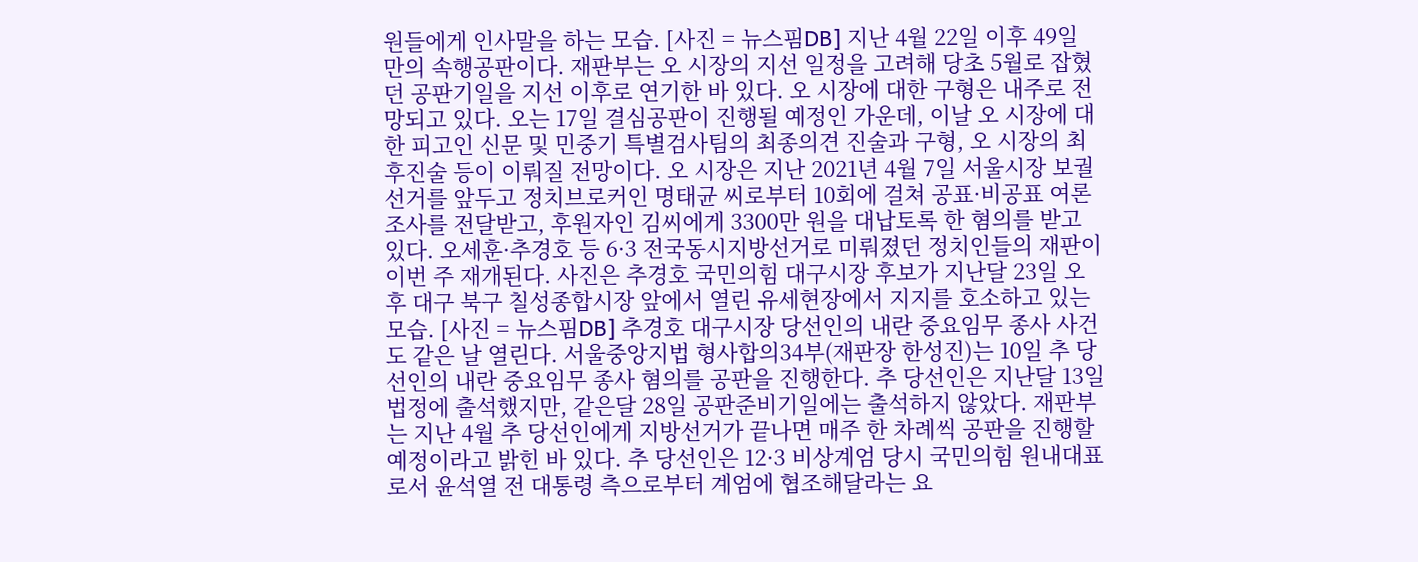원들에게 인사말을 하는 모습. [사진 = 뉴스핌DB] 지난 4월 22일 이후 49일 만의 속행공판이다. 재판부는 오 시장의 지선 일정을 고려해 당초 5월로 잡혔던 공판기일을 지선 이후로 연기한 바 있다. 오 시장에 대한 구형은 내주로 전망되고 있다. 오는 17일 결심공판이 진행될 예정인 가운데, 이날 오 시장에 대한 피고인 신문 및 민중기 특별검사팀의 최종의견 진술과 구형, 오 시장의 최후진술 등이 이뤄질 전망이다. 오 시장은 지난 2021년 4월 7일 서울시장 보궐선거를 앞두고 정치브로커인 명태균 씨로부터 10회에 걸쳐 공표·비공표 여론조사를 전달받고, 후원자인 김씨에게 3300만 원을 대납토록 한 혐의를 받고 있다. 오세훈·추경호 등 6·3 전국동시지방선거로 미뤄졌던 정치인들의 재판이 이번 주 재개된다. 사진은 추경호 국민의힘 대구시장 후보가 지난달 23일 오후 대구 북구 칠성종합시장 앞에서 열린 유세현장에서 지지를 호소하고 있는 모습. [사진 = 뉴스핌DB] 추경호 대구시장 당선인의 내란 중요임무 종사 사건도 같은 날 열린다. 서울중앙지법 형사합의34부(재판장 한성진)는 10일 추 당선인의 내란 중요임무 종사 혐의를 공판을 진행한다. 추 당선인은 지난달 13일 법정에 출석했지만, 같은달 28일 공판준비기일에는 출석하지 않았다. 재판부는 지난 4월 추 당선인에게 지방선거가 끝나면 매주 한 차례씩 공판을 진행할 예정이라고 밝힌 바 있다. 추 당선인은 12·3 비상계엄 당시 국민의힘 원내대표로서 윤석열 전 대통령 측으로부터 계엄에 협조해달라는 요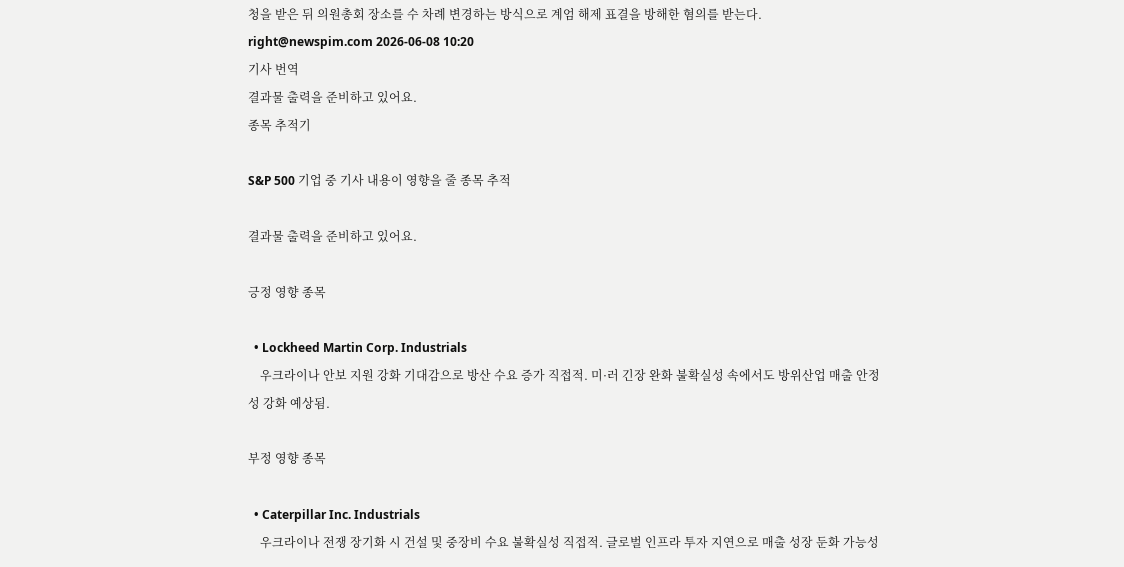청을 받은 뒤 의원총회 장소를 수 차례 변경하는 방식으로 계엄 해제 표결을 방해한 혐의를 받는다. right@newspim.com 2026-06-08 10:20
기사 번역
결과물 출력을 준비하고 있어요.
종목 추적기

S&P 500 기업 중 기사 내용이 영향을 줄 종목 추적

결과물 출력을 준비하고 있어요.

긍정 영향 종목

  • Lockheed Martin Corp. Industrials
    우크라이나 안보 지원 강화 기대감으로 방산 수요 증가 직접적. 미·러 긴장 완화 불확실성 속에서도 방위산업 매출 안정성 강화 예상됨.

부정 영향 종목

  • Caterpillar Inc. Industrials
    우크라이나 전쟁 장기화 시 건설 및 중장비 수요 불확실성 직접적. 글로벌 인프라 투자 지연으로 매출 성장 둔화 가능성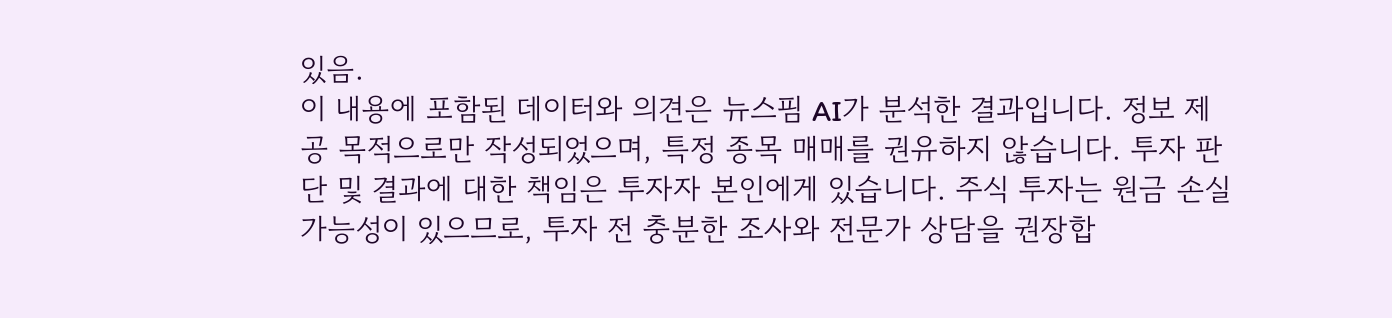있음.
이 내용에 포함된 데이터와 의견은 뉴스핌 AI가 분석한 결과입니다. 정보 제공 목적으로만 작성되었으며, 특정 종목 매매를 권유하지 않습니다. 투자 판단 및 결과에 대한 책임은 투자자 본인에게 있습니다. 주식 투자는 원금 손실 가능성이 있으므로, 투자 전 충분한 조사와 전문가 상담을 권장합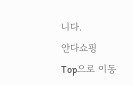니다.
안다쇼핑
Top으로 이동